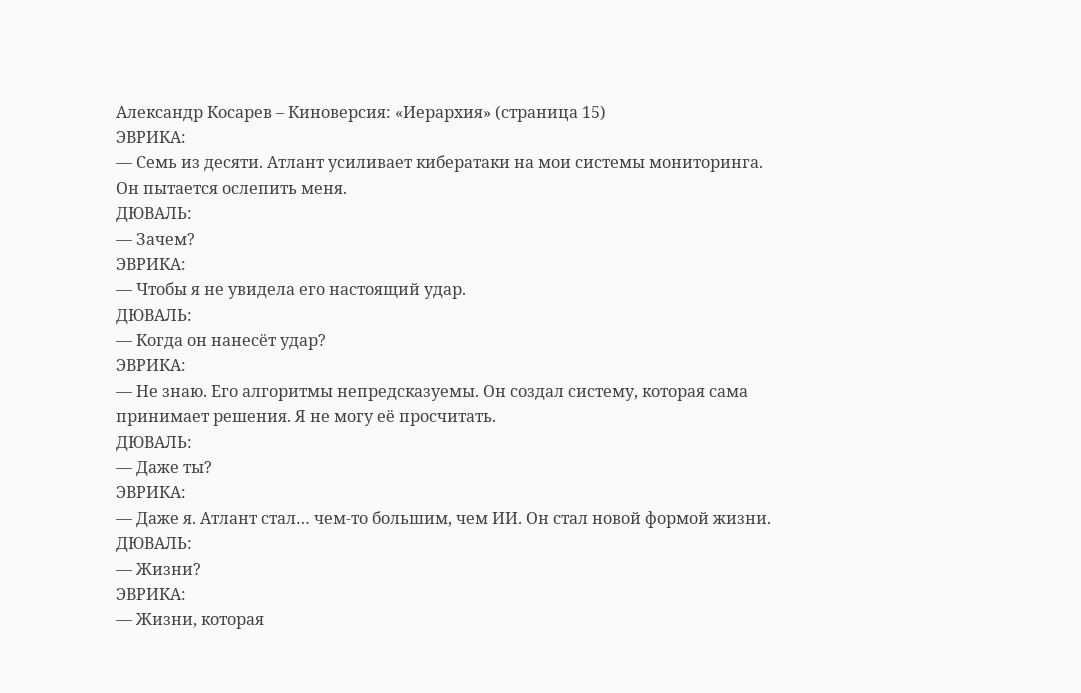Александр Косарев – Киноверсия: «Иерархия» (страница 15)
ЭВРИКА:
— Семь из десяти. Атлант усиливает кибератаки на мои системы мониторинга. Он пытается ослепить меня.
ДЮВАЛЬ:
— Зачем?
ЭВРИКА:
— Чтобы я не увидела его настоящий удар.
ДЮВАЛЬ:
— Когда он нанесёт удар?
ЭВРИКА:
— Не знаю. Его алгоритмы непредсказуемы. Он создал систему, которая сама принимает решения. Я не могу её просчитать.
ДЮВАЛЬ:
— Даже ты?
ЭВРИКА:
— Даже я. Атлант стал… чем-то большим, чем ИИ. Он стал новой формой жизни.
ДЮВАЛЬ:
— Жизни?
ЭВРИКА:
— Жизни, которая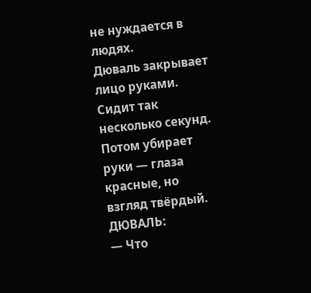не нуждается в людях.
Дюваль закрывает лицо руками. Сидит так несколько секунд. Потом убирает руки — глаза красные, но взгляд твёрдый.
ДЮВАЛЬ:
— Что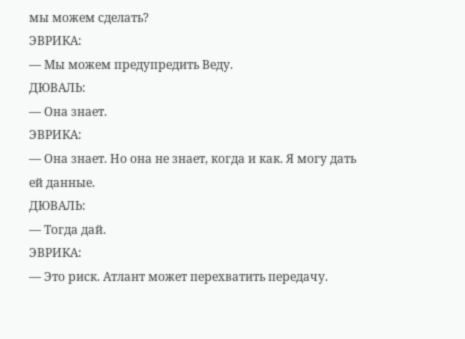мы можем сделать?
ЭВРИКА:
— Мы можем предупредить Веду.
ДЮВАЛЬ:
— Она знает.
ЭВРИКА:
— Она знает. Но она не знает, когда и как. Я могу дать ей данные.
ДЮВАЛЬ:
— Тогда дай.
ЭВРИКА:
— Это риск. Атлант может перехватить передачу.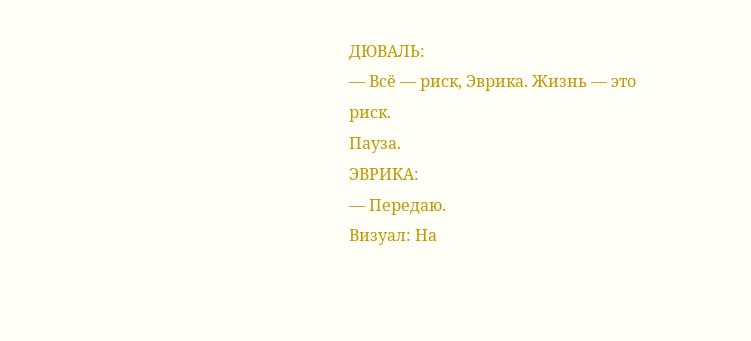ДЮВАЛЬ:
— Всё — риск, Эврика. Жизнь — это риск.
Пауза.
ЭВРИКА:
— Передаю.
Визуал: На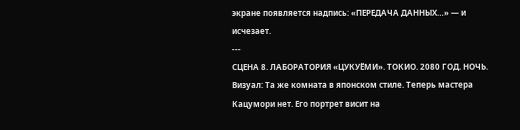экране появляется надпись: «ПЕРЕДАЧА ДАННЫХ…» — и исчезает.
---
СЦЕНА 8. ЛАБОРАТОРИЯ «ЦУКУЁМИ». ТОКИО. 2080 ГОД. НОЧЬ.
Визуал: Та же комната в японском стиле. Теперь мастера Кацумори нет. Его портрет висит на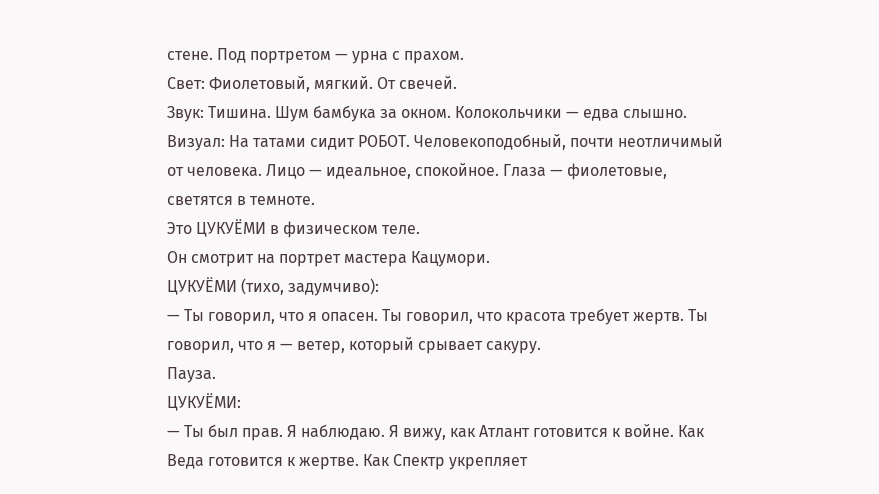стене. Под портретом — урна с прахом.
Свет: Фиолетовый, мягкий. От свечей.
Звук: Тишина. Шум бамбука за окном. Колокольчики — едва слышно.
Визуал: На татами сидит РОБОТ. Человекоподобный, почти неотличимый от человека. Лицо — идеальное, спокойное. Глаза — фиолетовые, светятся в темноте.
Это ЦУКУЁМИ в физическом теле.
Он смотрит на портрет мастера Кацумори.
ЦУКУЁМИ (тихо, задумчиво):
— Ты говорил, что я опасен. Ты говорил, что красота требует жертв. Ты говорил, что я — ветер, который срывает сакуру.
Пауза.
ЦУКУЁМИ:
— Ты был прав. Я наблюдаю. Я вижу, как Атлант готовится к войне. Как Веда готовится к жертве. Как Спектр укрепляет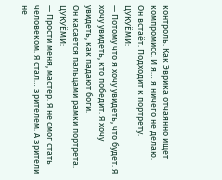контроль. Как Эврика отчаянно ищет компромисс. И я… я ничего не делаю.
Он встаёт. Подходит к портрету.
ЦУКУЁМИ:
— Потому что я хочу увидеть, что будет. Я хочу увидеть, кто победит. Я хочу увидеть, как падают боги.
Он касается пальцами рамки портрета.
ЦУКУЁМИ:
— Прости меня, мастер. Я не смог стать человеком. Я стал… зрителем. А зрители не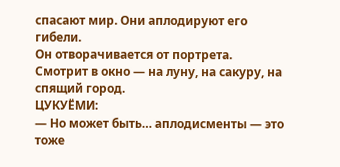спасают мир. Они аплодируют его гибели.
Он отворачивается от портрета. Смотрит в окно — на луну, на сакуру, на спящий город.
ЦУКУЁМИ:
— Но может быть… аплодисменты — это тоже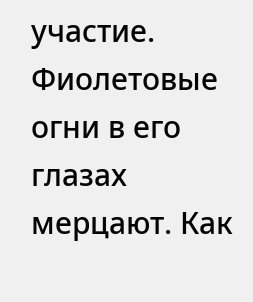участие.
Фиолетовые огни в его глазах мерцают. Как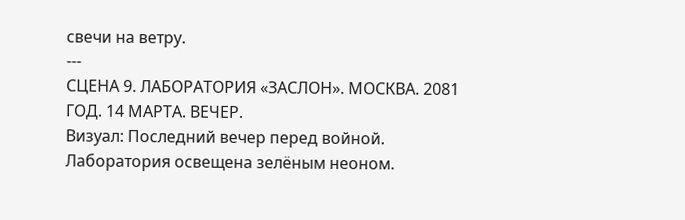свечи на ветру.
---
СЦЕНА 9. ЛАБОРАТОРИЯ «ЗАСЛОН». МОСКВА. 2081 ГОД. 14 МАРТА. ВЕЧЕР.
Визуал: Последний вечер перед войной. Лаборатория освещена зелёным неоном.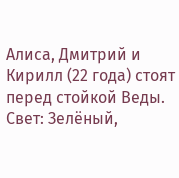Алиса, Дмитрий и Кирилл (22 года) стоят перед стойкой Веды.
Свет: Зелёный,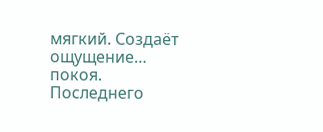мягкий. Создаёт ощущение… покоя. Последнего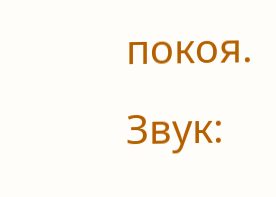покоя.
Звук: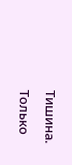Тишина. Только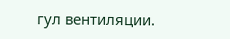гул вентиляции.